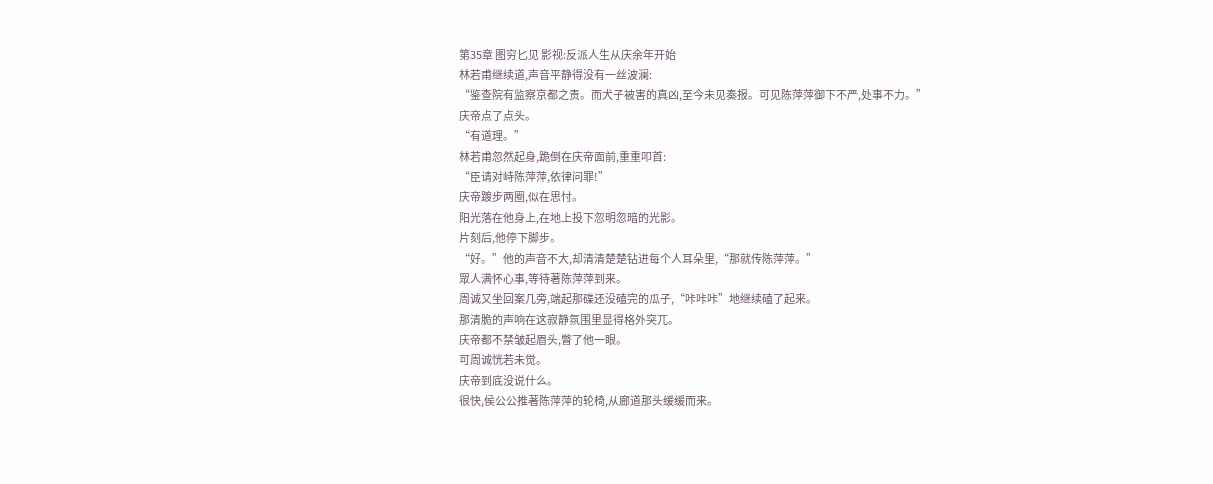第35章 图穷匕见 影视:反派人生从庆余年开始
林若甫继续道,声音平静得没有一丝波澜:
“鉴查院有监察京都之责。而犬子被害的真凶,至今未见奏报。可见陈萍萍御下不严,处事不力。”
庆帝点了点头。
“有道理。”
林若甫忽然起身,跪倒在庆帝面前,重重叩首:
“臣请对峙陈萍萍,依律问罪!”
庆帝踱步两圈,似在思忖。
阳光落在他身上,在地上投下忽明忽暗的光影。
片刻后,他停下脚步。
“好。”他的声音不大,却清清楚楚钻进每个人耳朵里,“那就传陈萍萍。”
眾人满怀心事,等待著陈萍萍到来。
周诚又坐回案几旁,端起那碟还没磕完的瓜子,“咔咔咔”地继续磕了起来。
那清脆的声响在这寂静氛围里显得格外突兀。
庆帝都不禁皱起眉头,瞥了他一眼。
可周诚恍若未觉。
庆帝到底没说什么。
很快,侯公公推著陈萍萍的轮椅,从廊道那头缓缓而来。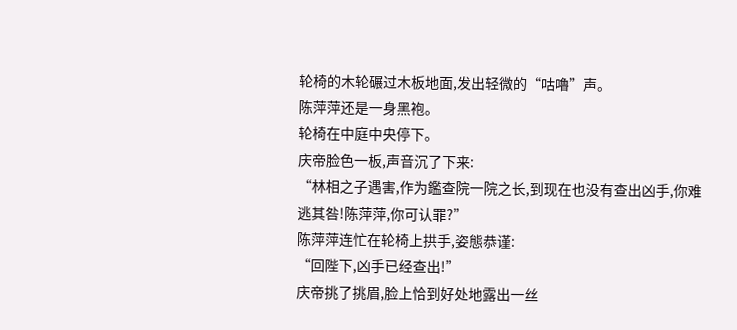轮椅的木轮碾过木板地面,发出轻微的“咕嚕”声。
陈萍萍还是一身黑袍。
轮椅在中庭中央停下。
庆帝脸色一板,声音沉了下来:
“林相之子遇害,作为鑑查院一院之长,到现在也没有查出凶手,你难逃其咎!陈萍萍,你可认罪?”
陈萍萍连忙在轮椅上拱手,姿態恭谨:
“回陛下,凶手已经查出!”
庆帝挑了挑眉,脸上恰到好处地露出一丝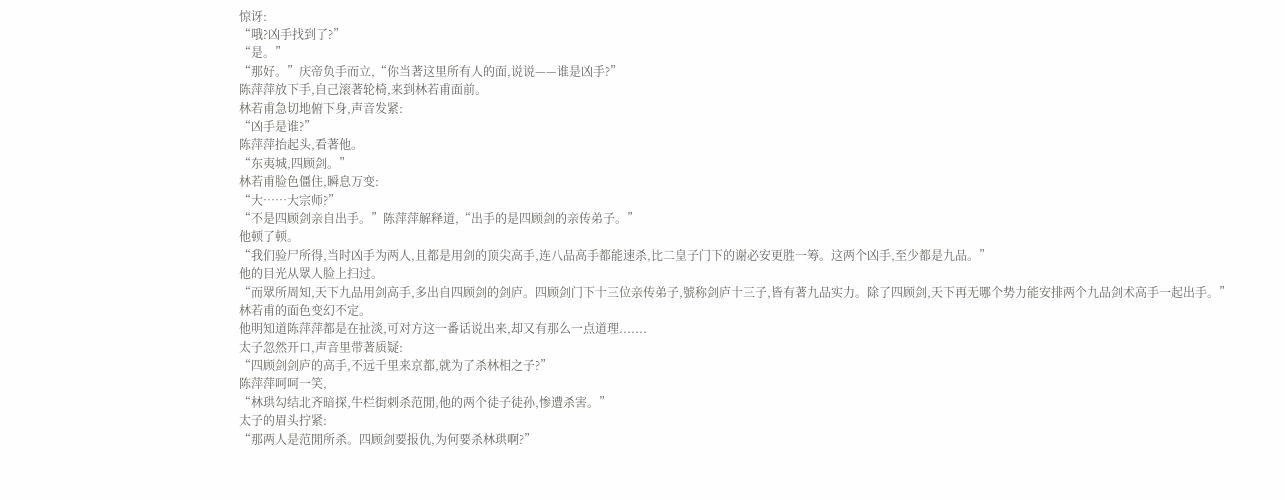惊讶:
“哦?凶手找到了?”
“是。”
“那好。”庆帝负手而立,“你当著这里所有人的面,说说——谁是凶手?”
陈萍萍放下手,自己滚著轮椅,来到林若甫面前。
林若甫急切地俯下身,声音发紧:
“凶手是谁?”
陈萍萍抬起头,看著他。
“东夷城,四顾剑。”
林若甫脸色僵住,瞬息万变:
“大……大宗师?”
“不是四顾剑亲自出手。”陈萍萍解释道,“出手的是四顾剑的亲传弟子。”
他顿了顿。
“我们验尸所得,当时凶手为两人,且都是用剑的顶尖高手,连八品高手都能速杀,比二皇子门下的谢必安更胜一筹。这两个凶手,至少都是九品。”
他的目光从眾人脸上扫过。
“而眾所周知,天下九品用剑高手,多出自四顾剑的剑庐。四顾剑门下十三位亲传弟子,號称剑庐十三子,皆有著九品实力。除了四顾剑,天下再无哪个势力能安排两个九品剑术高手一起出手。”
林若甫的面色变幻不定。
他明知道陈萍萍都是在扯淡,可对方这一番话说出来,却又有那么一点道理.......
太子忽然开口,声音里带著质疑:
“四顾剑剑庐的高手,不远千里来京都,就为了杀林相之子?”
陈萍萍呵呵一笑,
“林珙勾结北齐暗探,牛栏街刺杀范閒,他的两个徒子徒孙,惨遭杀害。”
太子的眉头拧紧:
“那两人是范閒所杀。四顾剑要报仇,为何要杀林珙啊?”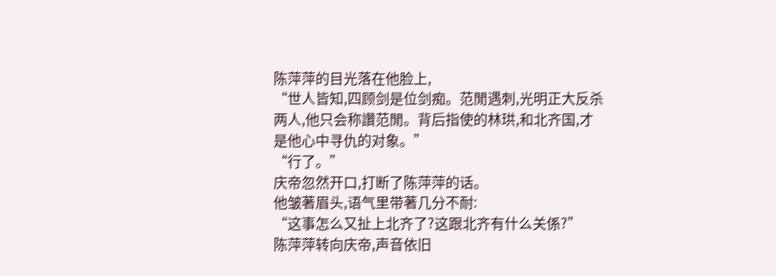陈萍萍的目光落在他脸上,
“世人皆知,四顾剑是位剑痴。范閒遇刺,光明正大反杀两人,他只会称讚范閒。背后指使的林珙,和北齐国,才是他心中寻仇的对象。”
“行了。”
庆帝忽然开口,打断了陈萍萍的话。
他皱著眉头,语气里带著几分不耐:
“这事怎么又扯上北齐了?这跟北齐有什么关係?”
陈萍萍转向庆帝,声音依旧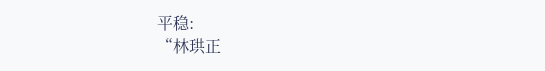平稳:
“林珙正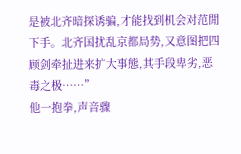是被北齐暗探诱骗,才能找到机会对范閒下手。北齐国扰乱京都局势,又意图把四顾剑牵扯进来扩大事態,其手段卑劣,恶毒之极……”
他一抱拳,声音骤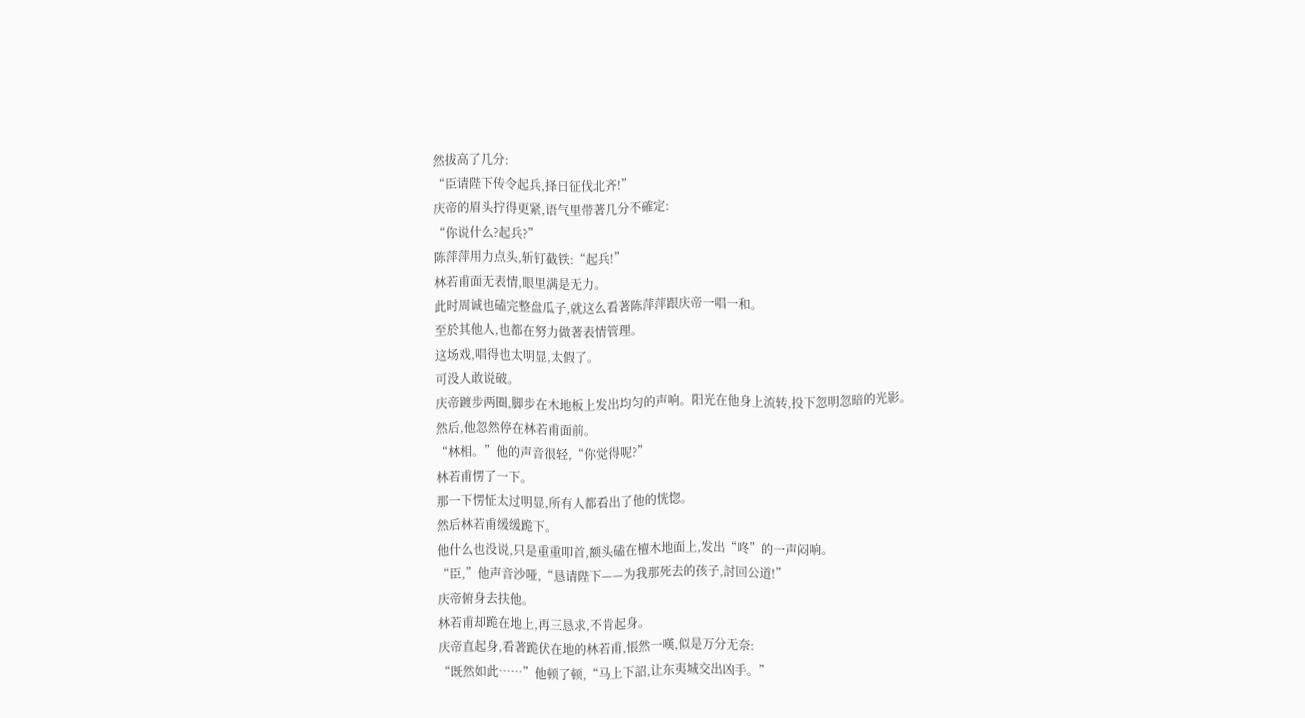然拔高了几分:
“臣请陛下传令起兵,择日征伐北齐!”
庆帝的眉头拧得更紧,语气里带著几分不確定:
“你说什么?起兵?”
陈萍萍用力点头,斩钉截铁:“起兵!”
林若甫面无表情,眼里满是无力。
此时周诚也磕完整盘瓜子,就这么看著陈萍萍跟庆帝一唱一和。
至於其他人,也都在努力做著表情管理。
这场戏,唱得也太明显,太假了。
可没人敢说破。
庆帝踱步两圈,脚步在木地板上发出均匀的声响。阳光在他身上流转,投下忽明忽暗的光影。
然后,他忽然停在林若甫面前。
“林相。”他的声音很轻,“你觉得呢?”
林若甫愣了一下。
那一下愣怔太过明显,所有人都看出了他的恍惚。
然后林若甫缓缓跪下。
他什么也没说,只是重重叩首,额头磕在檀木地面上,发出“咚”的一声闷响。
“臣,”他声音沙哑,“恳请陛下——为我那死去的孩子,討回公道!”
庆帝俯身去扶他。
林若甫却跪在地上,再三恳求,不肯起身。
庆帝直起身,看著跪伏在地的林若甫,悵然一嘆,似是万分无奈:
“既然如此……”他顿了顿,“马上下詔,让东夷城交出凶手。”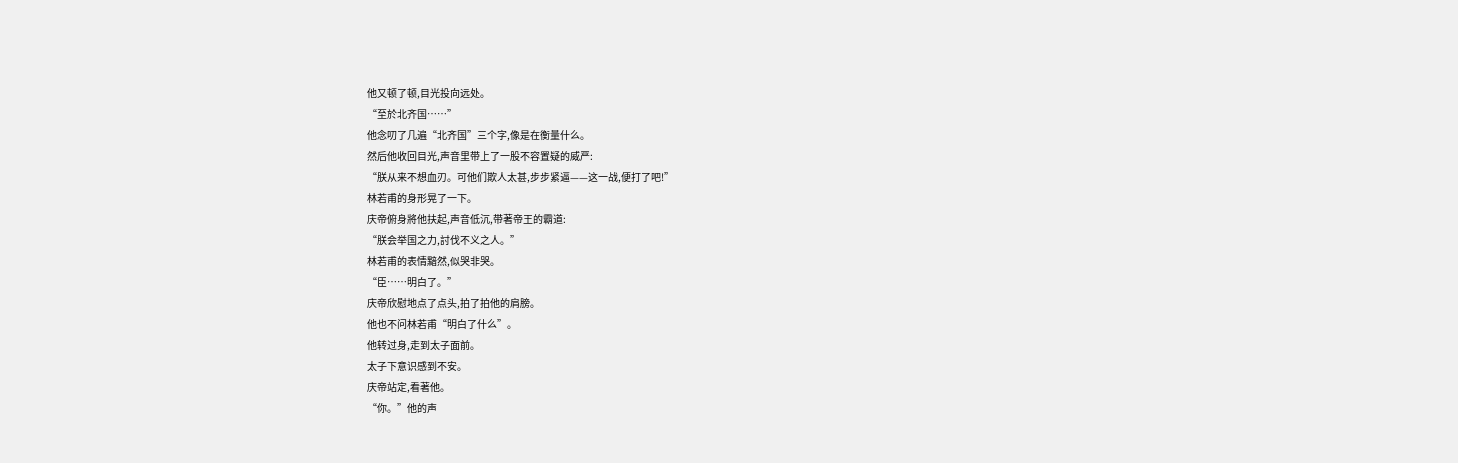他又顿了顿,目光投向远处。
“至於北齐国……”
他念叨了几遍“北齐国”三个字,像是在衡量什么。
然后他收回目光,声音里带上了一股不容置疑的威严:
“朕从来不想血刃。可他们欺人太甚,步步紧逼——这一战,便打了吧!”
林若甫的身形晃了一下。
庆帝俯身將他扶起,声音低沉,带著帝王的霸道:
“朕会举国之力,討伐不义之人。”
林若甫的表情黯然,似哭非哭。
“臣……明白了。”
庆帝欣慰地点了点头,拍了拍他的肩膀。
他也不问林若甫“明白了什么”。
他转过身,走到太子面前。
太子下意识感到不安。
庆帝站定,看著他。
“你。”他的声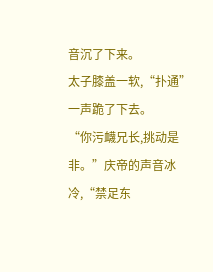音沉了下来。
太子膝盖一软,“扑通”一声跪了下去。
“你污衊兄长,挑动是非。”庆帝的声音冰冷,“禁足东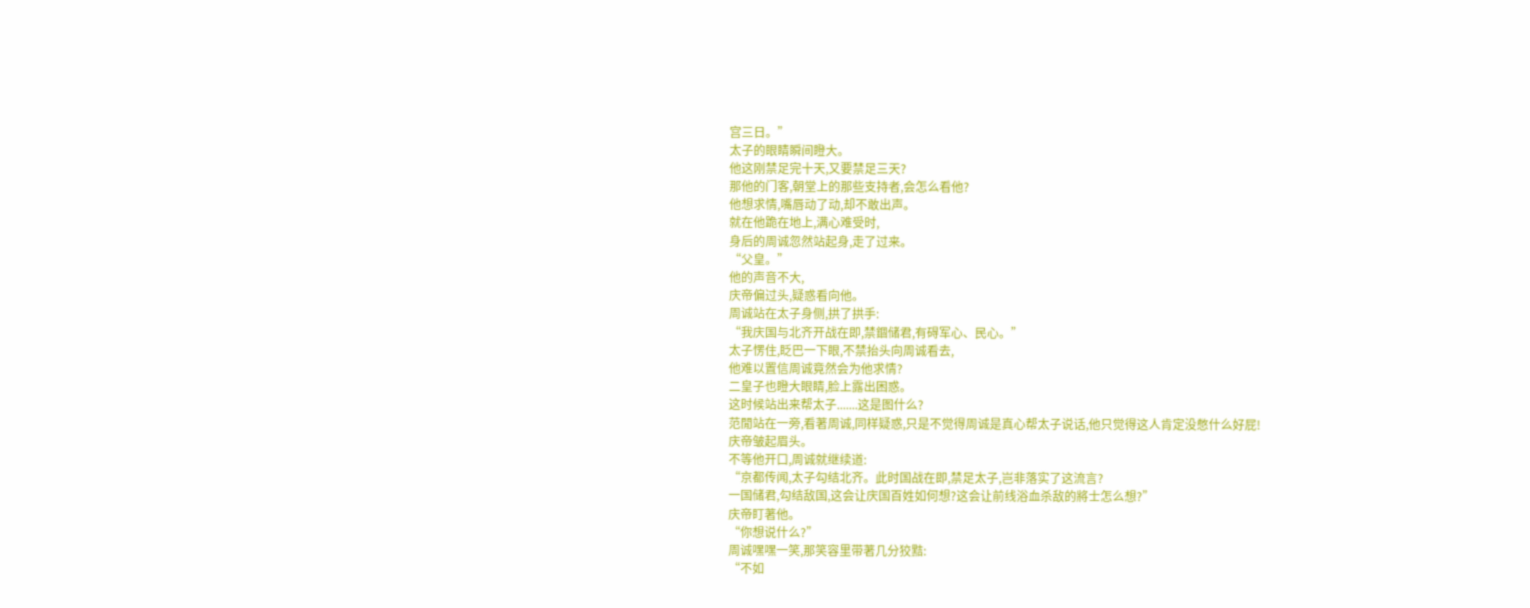宫三日。”
太子的眼睛瞬间瞪大。
他这刚禁足完十天,又要禁足三天?
那他的门客,朝堂上的那些支持者,会怎么看他?
他想求情,嘴唇动了动,却不敢出声。
就在他跪在地上,满心难受时,
身后的周诚忽然站起身,走了过来。
“父皇。”
他的声音不大,
庆帝偏过头,疑惑看向他。
周诚站在太子身侧,拱了拱手:
“我庆国与北齐开战在即,禁錮储君,有碍军心、民心。”
太子愣住,眨巴一下眼,不禁抬头向周诚看去,
他难以置信周诚竟然会为他求情?
二皇子也瞪大眼睛,脸上露出困惑。
这时候站出来帮太子.......这是图什么?
范閒站在一旁,看著周诚,同样疑惑,只是不觉得周诚是真心帮太子说话,他只觉得这人肯定没憋什么好屁!
庆帝皱起眉头。
不等他开口,周诚就继续道:
“京都传闻,太子勾结北齐。此时国战在即,禁足太子,岂非落实了这流言?
一国储君,勾结敌国,这会让庆国百姓如何想?这会让前线浴血杀敌的將士怎么想?”
庆帝盯著他。
“你想说什么?”
周诚嘿嘿一笑,那笑容里带著几分狡黠:
“不如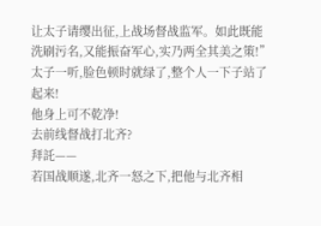让太子请缨出征,上战场督战监军。如此既能洗刷污名,又能振奋军心,实乃两全其美之策!”
太子一听,脸色顿时就绿了,整个人一下子站了起来!
他身上可不乾净!
去前线督战打北齐?
拜託——
若国战顺遂,北齐一怒之下,把他与北齐相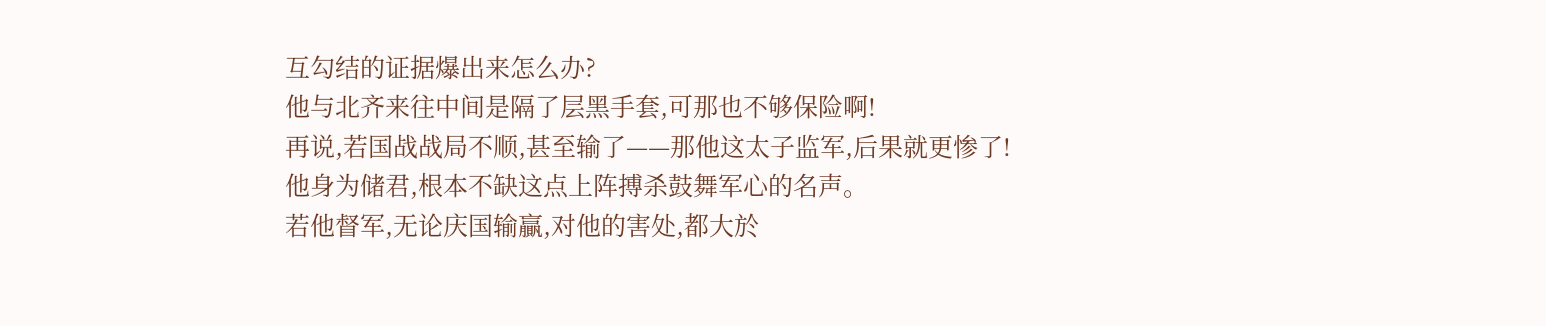互勾结的证据爆出来怎么办?
他与北齐来往中间是隔了层黑手套,可那也不够保险啊!
再说,若国战战局不顺,甚至输了——那他这太子监军,后果就更惨了!
他身为储君,根本不缺这点上阵搏杀鼓舞军心的名声。
若他督军,无论庆国输贏,对他的害处,都大於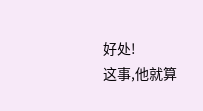好处!
这事,他就算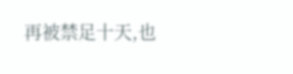再被禁足十天,也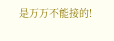是万万不能接的!